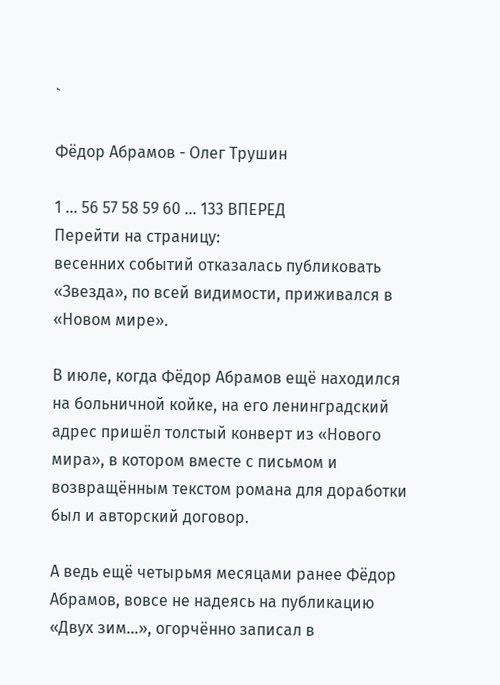`

Фёдор Абрамов - Олег Трушин

1 ... 56 57 58 59 60 ... 133 ВПЕРЕД
Перейти на страницу:
весенних событий отказалась публиковать «Звезда», по всей видимости, приживался в «Новом мире».

В июле, когда Фёдор Абрамов ещё находился на больничной койке, на его ленинградский адрес пришёл толстый конверт из «Нового мира», в котором вместе с письмом и возвращённым текстом романа для доработки был и авторский договор.

А ведь ещё четырьмя месяцами ранее Фёдор Абрамов, вовсе не надеясь на публикацию «Двух зим…», огорчённо записал в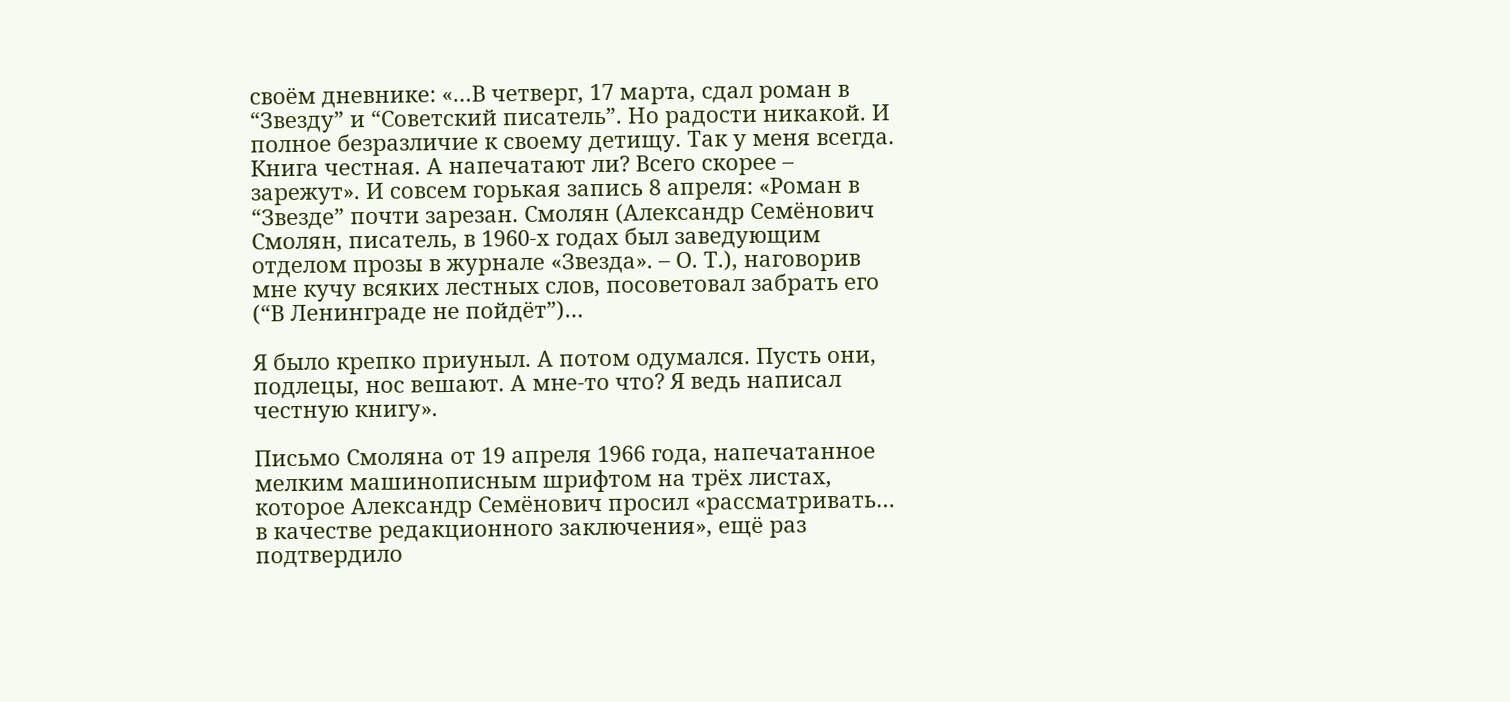своём дневнике: «…В четверг, 17 марта, сдал роман в “Звезду” и “Советский писатель”. Но радости никакой. И полное безразличие к своему детищу. Так у меня всегда. Книга честная. А напечатают ли? Всего скорее – зарежут». И совсем горькая запись 8 апреля: «Роман в “Звезде” почти зарезан. Смолян (Александр Семёнович Смолян, писатель, в 1960-х годах был заведующим отделом прозы в журнале «Звезда». – О. Т.), наговорив мне кучу всяких лестных слов, посоветовал забрать его (“В Ленинграде не пойдёт”)…

Я было крепко приуныл. А потом одумался. Пусть они, подлецы, нос вешают. А мне-то что? Я ведь написал честную книгу».

Письмо Смоляна от 19 апреля 1966 года, напечатанное мелким машинописным шрифтом на трёх листах, которое Александр Семёнович просил «рассматривать… в качестве редакционного заключения», ещё раз подтвердило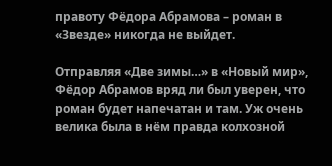правоту Фёдора Абрамова – роман в «Звезде» никогда не выйдет.

Отправляя «Две зимы…» в «Новый мир», Фёдор Абрамов вряд ли был уверен, что роман будет напечатан и там. Уж очень велика была в нём правда колхозной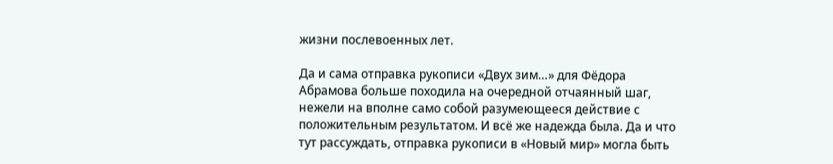жизни послевоенных лет.

Да и сама отправка рукописи «Двух зим…» для Фёдора Абрамова больше походила на очередной отчаянный шаг, нежели на вполне само собой разумеющееся действие с положительным результатом. И всё же надежда была. Да и что тут рассуждать, отправка рукописи в «Новый мир» могла быть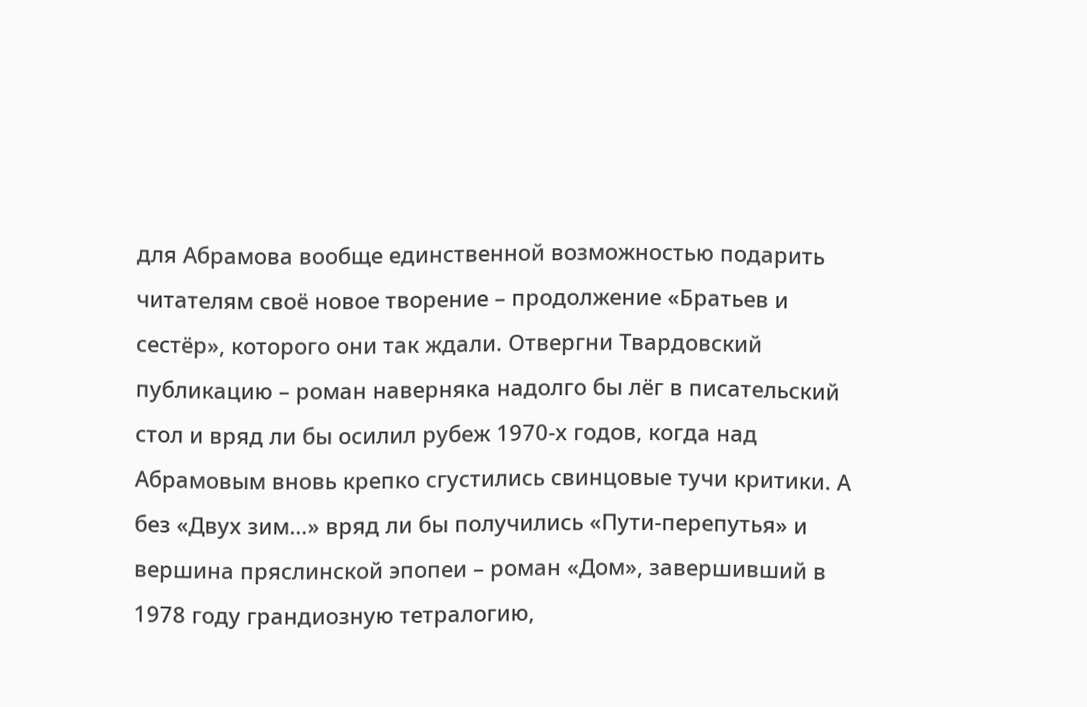для Абрамова вообще единственной возможностью подарить читателям своё новое творение – продолжение «Братьев и сестёр», которого они так ждали. Отвергни Твардовский публикацию – роман наверняка надолго бы лёг в писательский стол и вряд ли бы осилил рубеж 1970-х годов, когда над Абрамовым вновь крепко сгустились свинцовые тучи критики. А без «Двух зим…» вряд ли бы получились «Пути-перепутья» и вершина пряслинской эпопеи – роман «Дом», завершивший в 1978 году грандиозную тетралогию,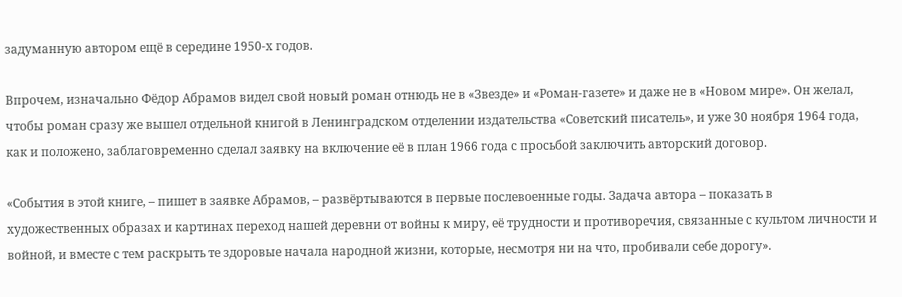задуманную автором ещё в середине 1950-х годов.

Впрочем, изначально Фёдор Абрамов видел свой новый роман отнюдь не в «Звезде» и «Роман-газете» и даже не в «Новом мире». Он желал, чтобы роман сразу же вышел отдельной книгой в Ленинградском отделении издательства «Советский писатель», и уже 30 ноября 1964 года, как и положено, заблаговременно сделал заявку на включение её в план 1966 года с просьбой заключить авторский договор.

«События в этой книге, – пишет в заявке Абрамов, – развёртываются в первые послевоенные годы. Задача автора – показать в художественных образах и картинах переход нашей деревни от войны к миру, её трудности и противоречия, связанные с культом личности и войной, и вместе с тем раскрыть те здоровые начала народной жизни, которые, несмотря ни на что, пробивали себе дорогу».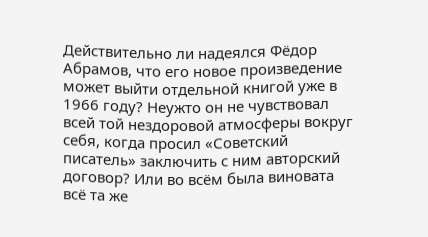Действительно ли надеялся Фёдор Абрамов, что его новое произведение может выйти отдельной книгой уже в 1966 году? Неужто он не чувствовал всей той нездоровой атмосферы вокруг себя, когда просил «Советский писатель» заключить с ним авторский договор? Или во всём была виновата всё та же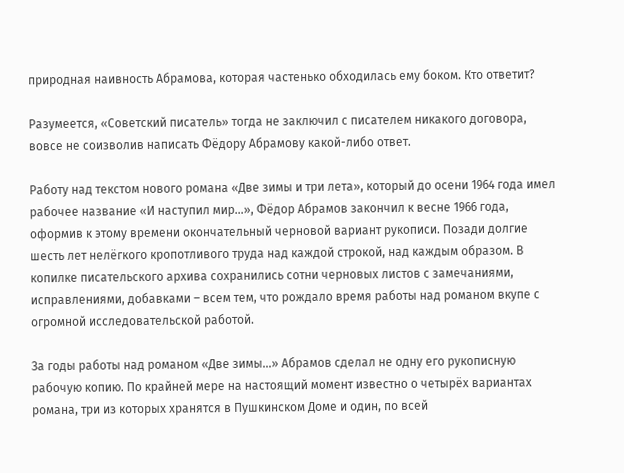природная наивность Абрамова, которая частенько обходилась ему боком. Кто ответит?

Разумеется, «Советский писатель» тогда не заключил с писателем никакого договора, вовсе не соизволив написать Фёдору Абрамову какой-либо ответ.

Работу над текстом нового романа «Две зимы и три лета», который до осени 1964 года имел рабочее название «И наступил мир…», Фёдор Абрамов закончил к весне 1966 года, оформив к этому времени окончательный черновой вариант рукописи. Позади долгие шесть лет нелёгкого кропотливого труда над каждой строкой, над каждым образом. В копилке писательского архива сохранились сотни черновых листов с замечаниями, исправлениями, добавками – всем тем, что рождало время работы над романом вкупе с огромной исследовательской работой.

За годы работы над романом «Две зимы…» Абрамов сделал не одну его рукописную рабочую копию. По крайней мере на настоящий момент известно о четырёх вариантах романа, три из которых хранятся в Пушкинском Доме и один, по всей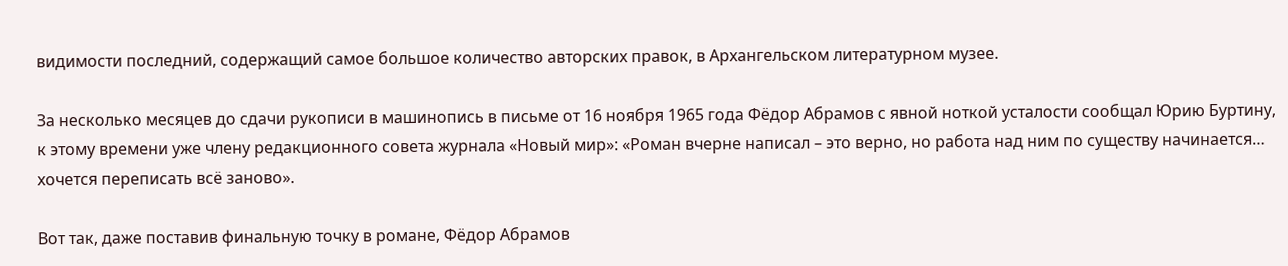видимости последний, содержащий самое большое количество авторских правок, в Архангельском литературном музее.

За несколько месяцев до сдачи рукописи в машинопись в письме от 16 ноября 1965 года Фёдор Абрамов с явной ноткой усталости сообщал Юрию Буртину, к этому времени уже члену редакционного совета журнала «Новый мир»: «Роман вчерне написал – это верно, но работа над ним по существу начинается… хочется переписать всё заново».

Вот так, даже поставив финальную точку в романе, Фёдор Абрамов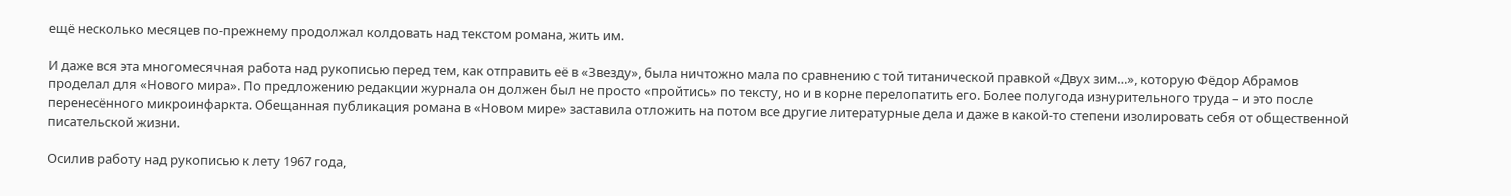ещё несколько месяцев по-прежнему продолжал колдовать над текстом романа, жить им.

И даже вся эта многомесячная работа над рукописью перед тем, как отправить её в «Звезду», была ничтожно мала по сравнению с той титанической правкой «Двух зим…», которую Фёдор Абрамов проделал для «Нового мира». По предложению редакции журнала он должен был не просто «пройтись» по тексту, но и в корне перелопатить его. Более полугода изнурительного труда – и это после перенесённого микроинфаркта. Обещанная публикация романа в «Новом мире» заставила отложить на потом все другие литературные дела и даже в какой-то степени изолировать себя от общественной писательской жизни.

Осилив работу над рукописью к лету 1967 года,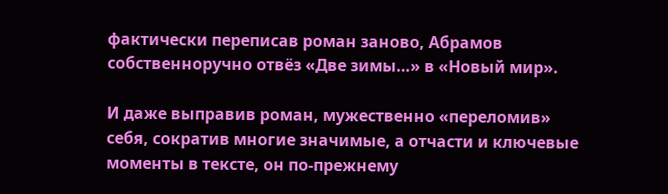фактически переписав роман заново, Абрамов собственноручно отвёз «Две зимы…» в «Новый мир».

И даже выправив роман, мужественно «переломив» себя, сократив многие значимые, а отчасти и ключевые моменты в тексте, он по-прежнему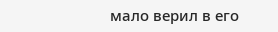мало верил в его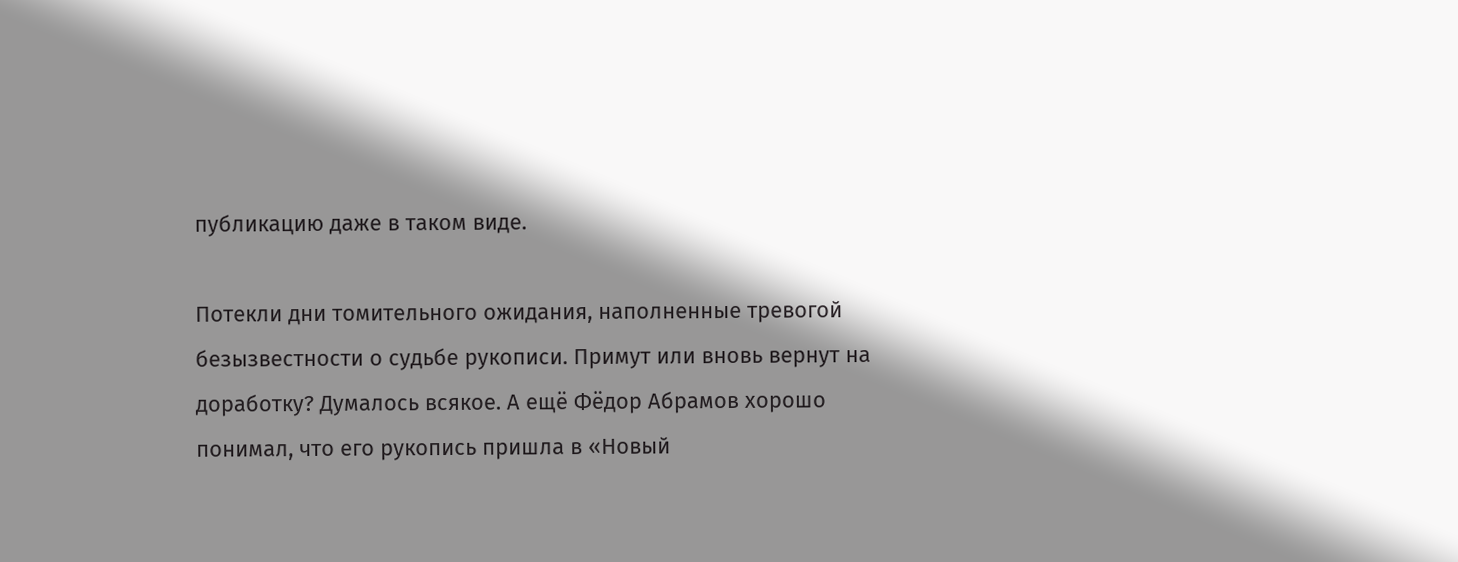публикацию даже в таком виде.

Потекли дни томительного ожидания, наполненные тревогой безызвестности о судьбе рукописи. Примут или вновь вернут на доработку? Думалось всякое. А ещё Фёдор Абрамов хорошо понимал, что его рукопись пришла в «Новый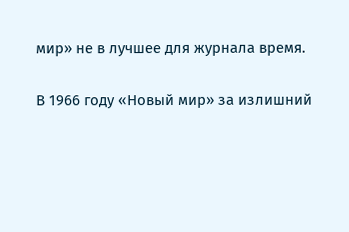мир» не в лучшее для журнала время.

В 1966 году «Новый мир» за излишний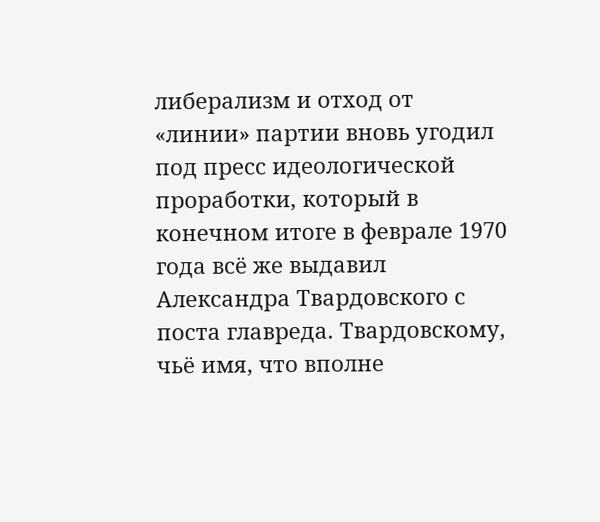либерализм и отход от «линии» партии вновь угодил под пресс идеологической проработки, который в конечном итоге в феврале 1970 года всё же выдавил Александра Твардовского с поста главреда. Твардовскому, чьё имя, что вполне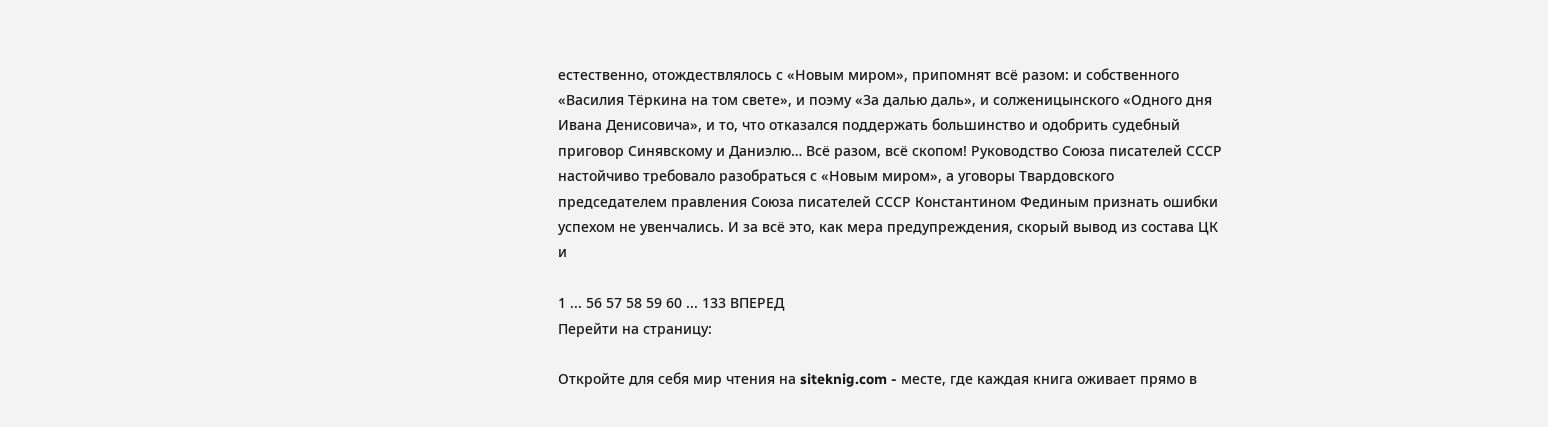естественно, отождествлялось с «Новым миром», припомнят всё разом: и собственного «Василия Тёркина на том свете», и поэму «За далью даль», и солженицынского «Одного дня Ивана Денисовича», и то, что отказался поддержать большинство и одобрить судебный приговор Синявскому и Даниэлю… Всё разом, всё скопом! Руководство Союза писателей СССР настойчиво требовало разобраться с «Новым миром», а уговоры Твардовского председателем правления Союза писателей СССР Константином Фединым признать ошибки успехом не увенчались. И за всё это, как мера предупреждения, скорый вывод из состава ЦК и

1 ... 56 57 58 59 60 ... 133 ВПЕРЕД
Перейти на страницу:

Откройте для себя мир чтения на siteknig.com - месте, где каждая книга оживает прямо в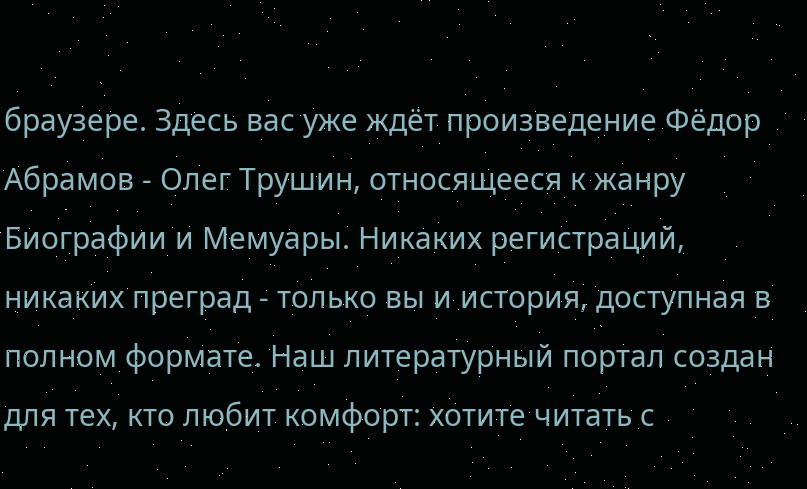браузере. Здесь вас уже ждёт произведение Фёдор Абрамов - Олег Трушин, относящееся к жанру Биографии и Мемуары. Никаких регистраций, никаких преград - только вы и история, доступная в полном формате. Наш литературный портал создан для тех, кто любит комфорт: хотите читать с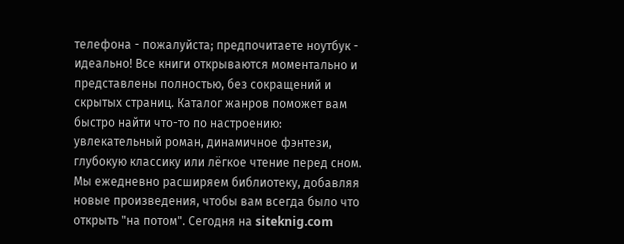телефона - пожалуйста; предпочитаете ноутбук - идеально! Все книги открываются моментально и представлены полностью, без сокращений и скрытых страниц. Каталог жанров поможет вам быстро найти что-то по настроению: увлекательный роман, динамичное фэнтези, глубокую классику или лёгкое чтение перед сном. Мы ежедневно расширяем библиотеку, добавляя новые произведения, чтобы вам всегда было что открыть "на потом". Сегодня на siteknig.com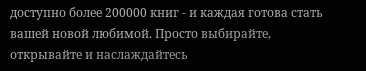доступно более 200000 книг - и каждая готова стать вашей новой любимой. Просто выбирайте, открывайте и наслаждайтесь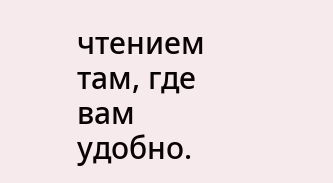чтением там, где вам удобно.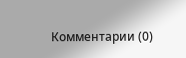Комментарии (0)